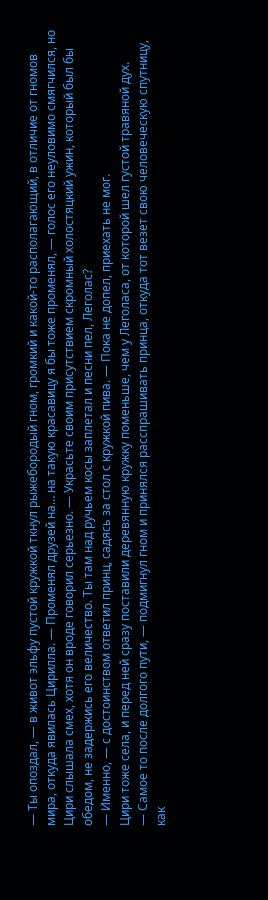— Ты опоздал, — в живот эльфу пустой кружкой ткнул рыжебородый гном, громкий и какой-то располагающий, в отличие от гномов мира, откуда явилась Цирилла. — Променял друзей на… на такую красавицу я бы тоже променял, — голос его неуловимо смягчился, но Цири слышала смех, хотя он вроде говорил серьезно. — Украсьте своим присутствием скромный холостяцкий ужин, который был бы обедом, не задержись его величество. Ты там над ручьем косы заплетал и песни пел, Леголас?
— Именно, — с достоинством ответил принц, садясь за стол с кружкой пива. — Пока не допел, приехать не мог.
Цири тоже села, и перед ней сразу поставили деревянную кружку поменьше, чем у Леголаса, от которой шел густой травяной дух.
— Самое то после долгого пути, — подмигнул гном и принялся расспрашивать принца, откуда тот везет свою человеческую спутницу, как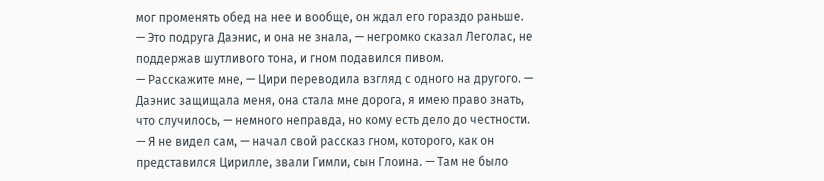мог променять обед на нее и вообще, он ждал его гораздо раньше.
— Это подруга Даэнис, и она не знала, — негромко сказал Леголас, не поддержав шутливого тона, и гном подавился пивом.
— Расскажите мне, — Цири переводила взгляд с одного на другого. — Даэнис защищала меня, она стала мне дорога, я имею право знать, что случилось, — немного неправда, но кому есть дело до честности.
— Я не видел сам, — начал свой рассказ гном, которого, как он представился Цирилле, звали Гимли, сын Глоина. — Там не было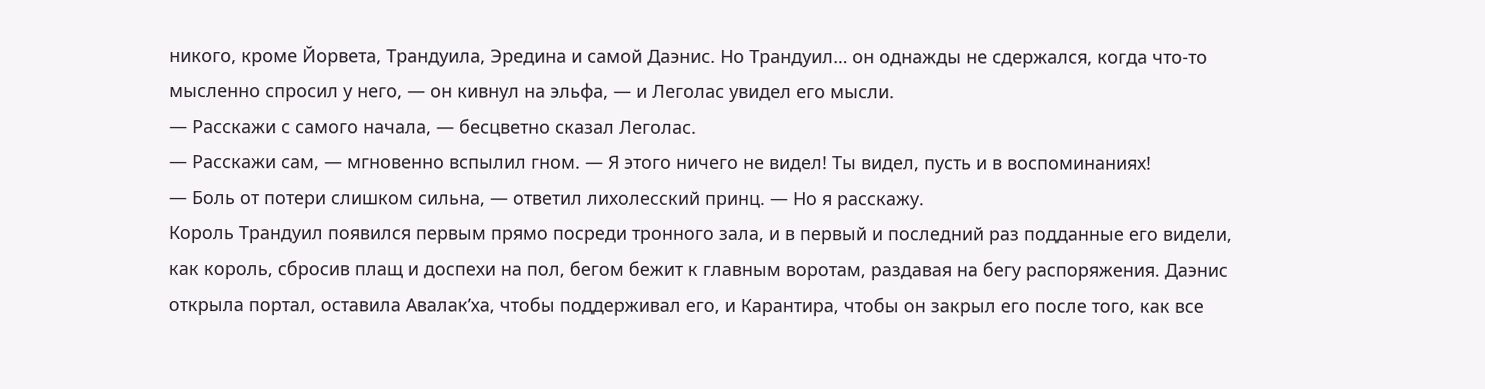никого, кроме Йорвета, Трандуила, Эредина и самой Даэнис. Но Трандуил… он однажды не сдержался, когда что-то мысленно спросил у него, — он кивнул на эльфа, — и Леголас увидел его мысли.
— Расскажи с самого начала, — бесцветно сказал Леголас.
— Расскажи сам, — мгновенно вспылил гном. — Я этого ничего не видел! Ты видел, пусть и в воспоминаниях!
— Боль от потери слишком сильна, — ответил лихолесский принц. — Но я расскажу.
Король Трандуил появился первым прямо посреди тронного зала, и в первый и последний раз подданные его видели, как король, сбросив плащ и доспехи на пол, бегом бежит к главным воротам, раздавая на бегу распоряжения. Даэнис открыла портал, оставила Авалак’ха, чтобы поддерживал его, и Карантира, чтобы он закрыл его после того, как все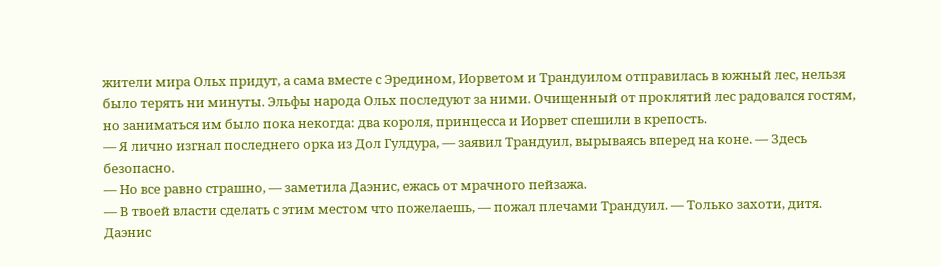жители мира Ольх придут, а сама вместе с Эредином, Иорветом и Трандуилом отправилась в южный лес, нельзя было терять ни минуты. Эльфы народа Ольх последуют за ними. Очищенный от проклятий лес радовался гостям, но заниматься им было пока некогда: два короля, принцесса и Иорвет спешили в крепость.
— Я лично изгнал последнего орка из Дол Гулдура, — заявил Трандуил, вырываясь вперед на коне. — Здесь безопасно.
— Но все равно страшно, — заметила Даэнис, ежась от мрачного пейзажа.
— В твоей власти сделать с этим местом что пожелаешь, — пожал плечами Трандуил. — Только захоти, дитя.
Даэнис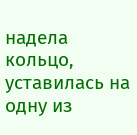надела кольцо, уставилась на одну из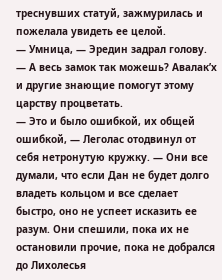треснувших статуй, зажмурилась и пожелала увидеть ее целой.
— Умница, — Эредин задрал голову. — А весь замок так можешь? Авалак’х и другие знающие помогут этому царству процветать.
— Это и было ошибкой, их общей ошибкой, — Леголас отодвинул от себя нетронутую кружку. — Они все думали, что если Дан не будет долго владеть кольцом и все сделает быстро, оно не успеет исказить ее разум. Они спешили, пока их не остановили прочие, пока не добрался до Лихолесья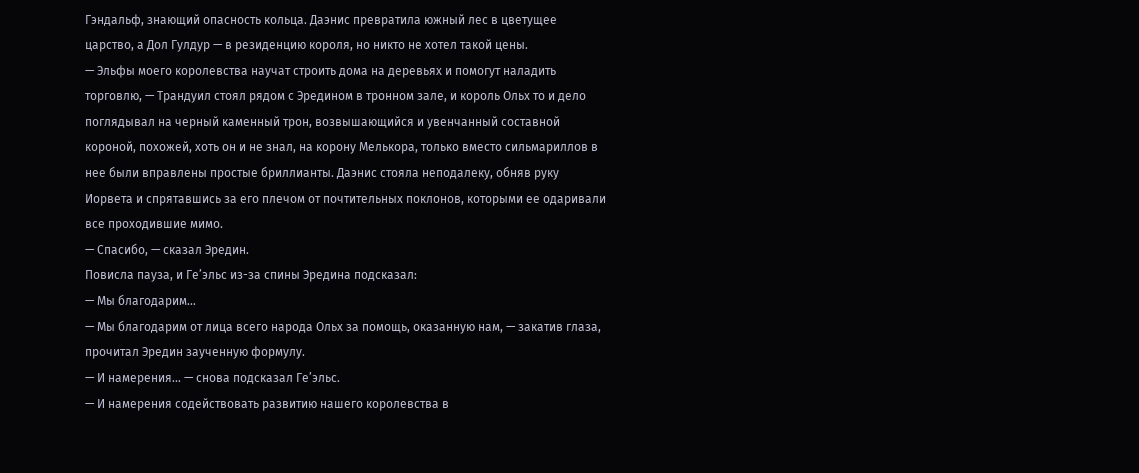Гэндальф, знающий опасность кольца. Даэнис превратила южный лес в цветущее царство, а Дол Гулдур — в резиденцию короля, но никто не хотел такой цены.
— Эльфы моего королевства научат строить дома на деревьях и помогут наладить торговлю, — Трандуил стоял рядом с Эредином в тронном зале, и король Ольх то и дело поглядывал на черный каменный трон, возвышающийся и увенчанный составной короной, похожей, хоть он и не знал, на корону Мелькора, только вместо сильмариллов в нее были вправлены простые бриллианты. Даэнис стояла неподалеку, обняв руку Иорвета и спрятавшись за его плечом от почтительных поклонов, которыми ее одаривали все проходившие мимо.
— Спасибо, — сказал Эредин.
Повисла пауза, и Ге’эльс из-за спины Эредина подсказал:
— Мы благодарим…
— Мы благодарим от лица всего народа Ольх за помощь, оказанную нам, — закатив глаза, прочитал Эредин заученную формулу.
— И намерения… — снова подсказал Ге’эльс.
— И намерения содействовать развитию нашего королевства в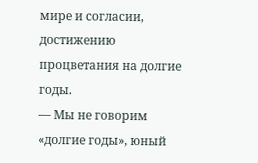мире и согласии, достижению процветания на долгие годы.
— Мы не говорим «долгие годы», юный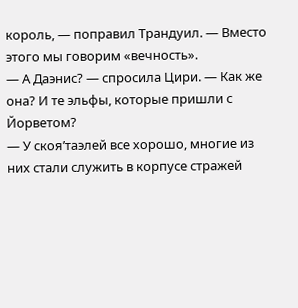король, — поправил Трандуил. — Вместо этого мы говорим «вечность».
— А Даэнис? — спросила Цири. — Как же она? И те эльфы, которые пришли с Йорветом?
— У скоя’таэлей все хорошо, многие из них стали служить в корпусе стражей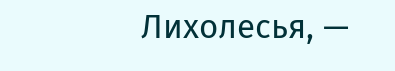Лихолесья, —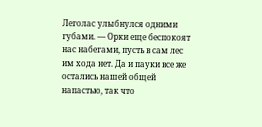Леголас улыбнулся одними губами. — Орки еще беспокоят нас набегами, пусть в сам лес им хода нет. Да и пауки все же остались нашей общей напастью, так что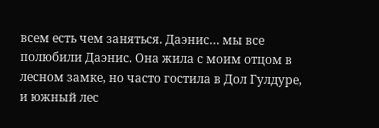всем есть чем заняться. Даэнис… мы все полюбили Даэнис. Она жила с моим отцом в лесном замке, но часто гостила в Дол Гулдуре, и южный лес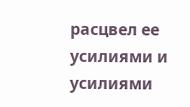расцвел ее усилиями и усилиями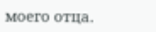моего отца.